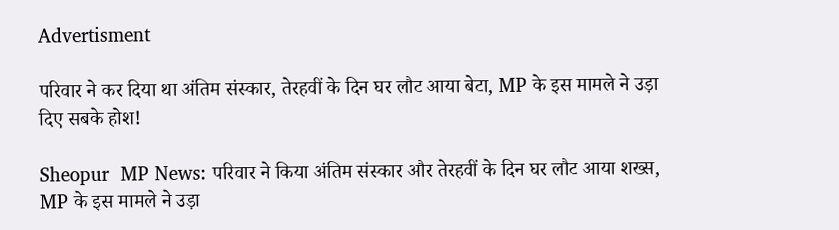Advertisment

परिवार ने कर दिया था अंतिम संस्कार, तेरहवीं के दिन घर लौट आया बेटा, MP के इस मामले ने उड़ा दिए सबके होश!

Sheopur  MP News: परिवार ने किया अंतिम संस्कार और तेरहवीं के दिन घर लौट आया शख्स, MP के इस मामले ने उड़ा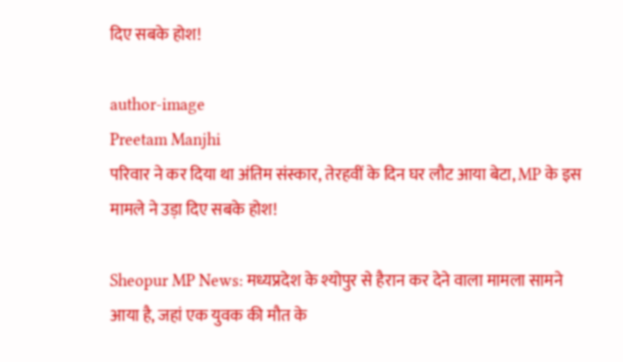दिए सबके होश!

author-image
Preetam Manjhi
परिवार ने कर दिया था अंतिम संस्कार, तेरहवीं के दिन घर लौट आया बेटा, MP के इस मामले ने उड़ा दिए सबके होश!

Sheopur MP News: मध्यप्रदेश के श्योपुर से हैरान कर देने वाला मामला सामने आया है, जहां एक युवक की मौत के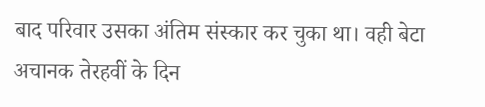बाद परिवार उसका अंतिम संस्कार कर चुका था। वही बेटा अचानक तेरहवीं के दिन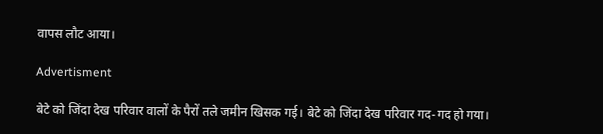वापस लौट आया।

Advertisment

बेटे को जिंदा देख परिवार वालों के पैरों तले जमीन खिसक गई। बेटे को जिंदा देख परिवार गद-गद हो गया।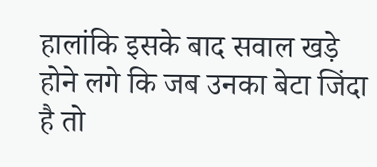हालांकि इसके बाद सवाल खड़े होने लगे कि जब उनका बेटा जिंदा है तो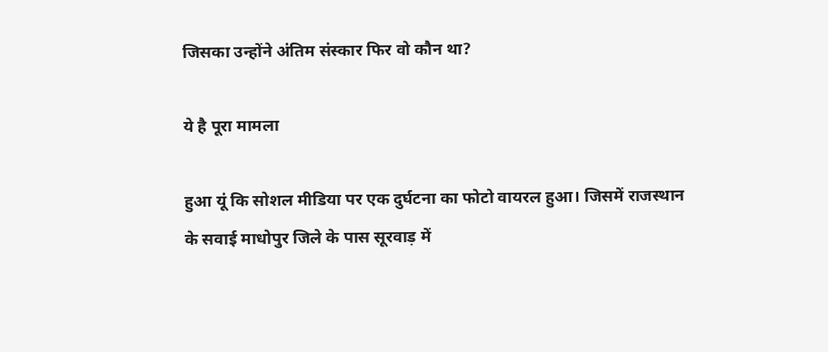जिसका उन्होंने अंतिम संस्कार फिर वो कौन था?

ये है पूरा मामला

हुआ यूं कि सोशल मीडिया पर एक दुर्घटना का फोटो वायरल हुआ। जिसमें राजस्थान के सवाई माधोपुर जिले के पास सूरवाड़ में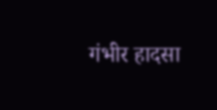गंभीर हादसा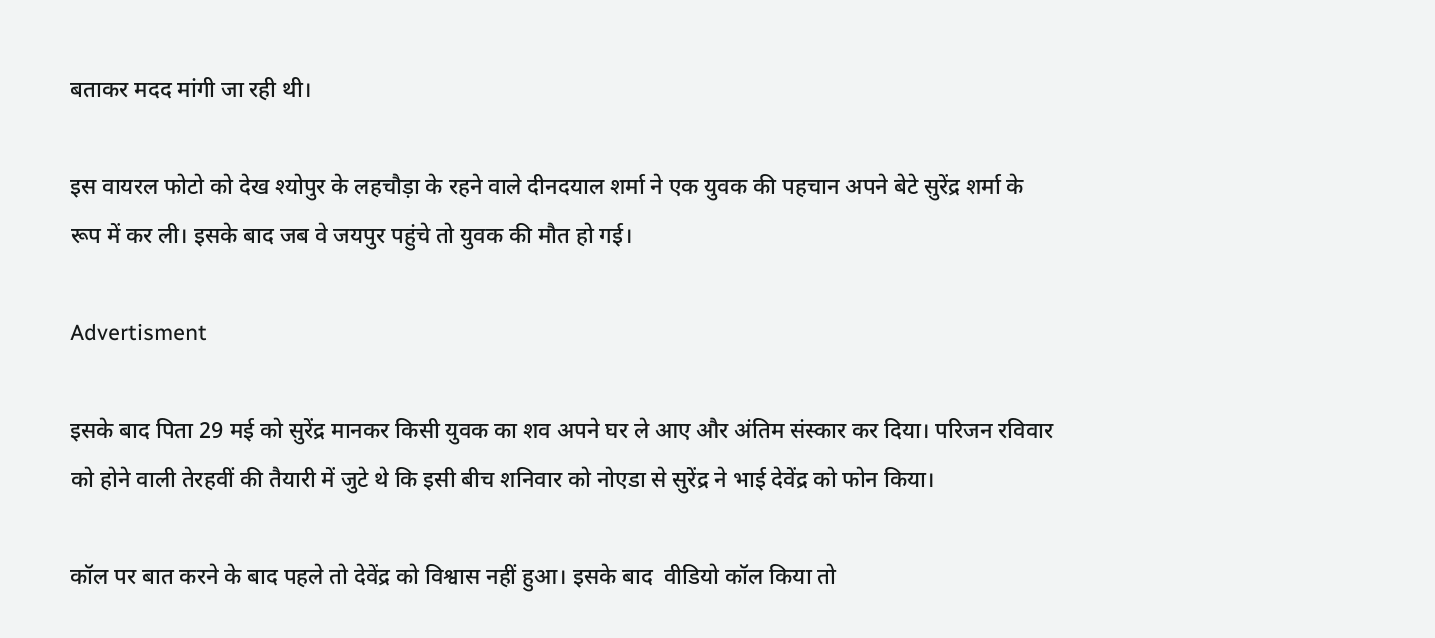बताकर मदद मांगी जा रही थी।

इस वायरल फोटो को देख श्योपुर के लहचौड़ा के रहने वाले दीनदयाल शर्मा ने एक युवक की पहचान अपने बेटे सुरेंद्र शर्मा के रूप में कर ली। इसके बाद जब वे जयपुर पहुंचे तो युवक की मौत हो गई।

Advertisment

इसके बाद पिता 29 मई को सुरेंद्र मानकर किसी युवक का शव अपने घर ले आए और अंतिम संस्कार कर दिया। परिजन रविवार को होने वाली तेरहवीं की तैयारी में जुटे थे कि इसी बीच शनिवार को नोएडा से सुरेंद्र ने भाई देवेंद्र को फोन किया।

कॉल पर बात करने के बाद पहले तो देवेंद्र को विश्वास नहीं हुआ। इसके बाद  वीडियो कॉल किया तो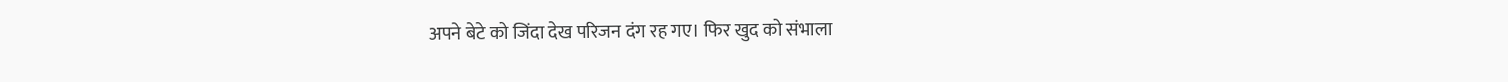अपने बेटे को जिंदा देख परिजन दंग रह गए। फिर खुद को संभाला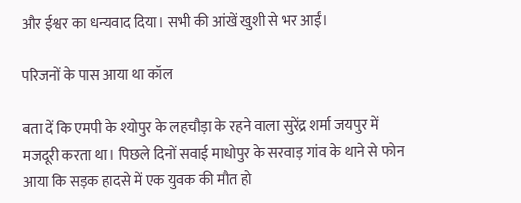और ईश्वर का धन्यवाद दिया। सभी की आंखें खुशी से भर आईं।

परिजनों के पास आया था कॉल

बता दें कि एमपी के श्योपुर के लहचौड़ा के रहने वाला सुरेंद्र शर्मा जयपुर में मजदूरी करता था। पिछले दिनों सवाई माधोपुर के सरवाड़ गांव के थाने से फोन आया कि सड़क हादसे में एक युवक की मौत हो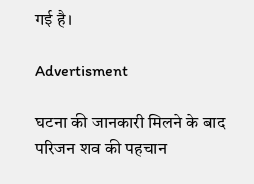गई है।

Advertisment

घटना की जानकारी मिलने के बाद परिजन शव की पहचान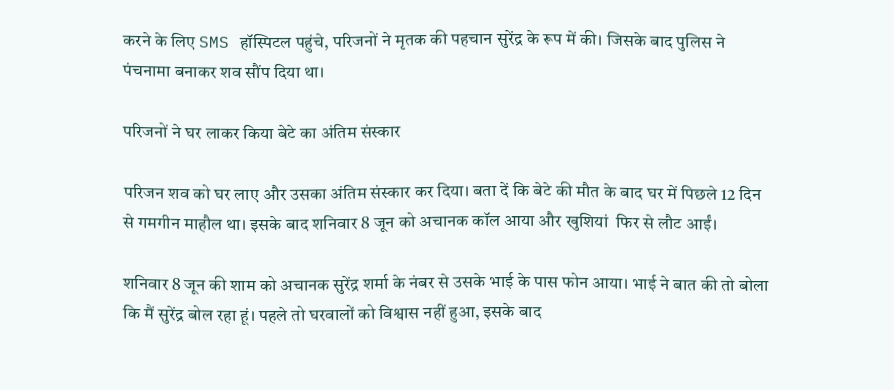करने के लिए SMS हॉस्पिटल पहुंचे, परिजनों ने मृतक की पहचान सुरेंद्र के रूप में की। जिसके बाद पुलिस ने पंचनामा बनाकर शव सौंप दिया था।

परिजनों ने घर लाकर किया बेटे का अंतिम संस्कार

परिजन शव को घर लाए और उसका अंतिम संस्कार कर दिया। बता दें कि बेटे की मौत के बाद घर में पिछले 12 दिन से गमगीन माहौल था। इसके बाद शनिवार 8 जून को अचानक कॉल आया और खुशियां  फिर से लौट आईं।

शनिवार 8 जून की शाम को अचानक सुरेंद्र शर्मा के नंबर से उसके भाई के पास फोन आया। भाई ने बात की तो बोला कि मैं सुरेंद्र बोल रहा हूं। पहले तो घरवालों को विश्वास नहीं हुआ, इसके बाद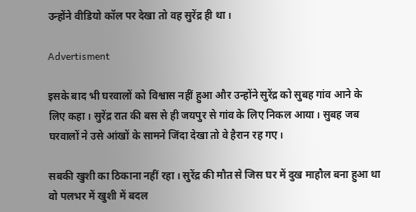उन्होंने वीडियो कॉल पर देखा तो वह सुरेंद्र ही था।

Advertisment

इसके बाद भी घरवालों को विश्वास नहीं हुआ और उन्होंने सुरेंद्र को सुबह गांव आने के लिए कहा। सुरेंद्र रात की बस से ही जयपुर से गांव के लिए निकल आया। सुबह जब घरवालों ने उसे आंखों के सामने जिंदा देखा तो वे हैरान रह गए।

सबकी खुशी का ठिकाना नहीं रहा। सुरेंद्र की मौत से जिस घर में दुख माहौल बना हुआ था वो पलभर में खुशी में बदल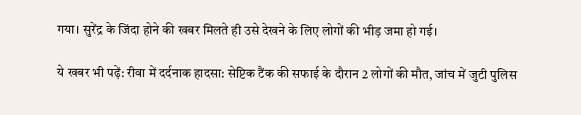गया। सुरेंद्र के जिंदा होने की खबर मिलते ही उसे देखने के लिए लोगों की भीड़ जमा हो गई।

ये खबर भी पढ़ें: रीवा में दर्दनाक हादसा: सेप्टिक टैंक की सफाई के दौरान 2 लोगों की मौत, जांच में जुटी पुलिस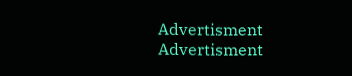Advertisment
Advertisment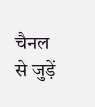चैनल से जुड़ें